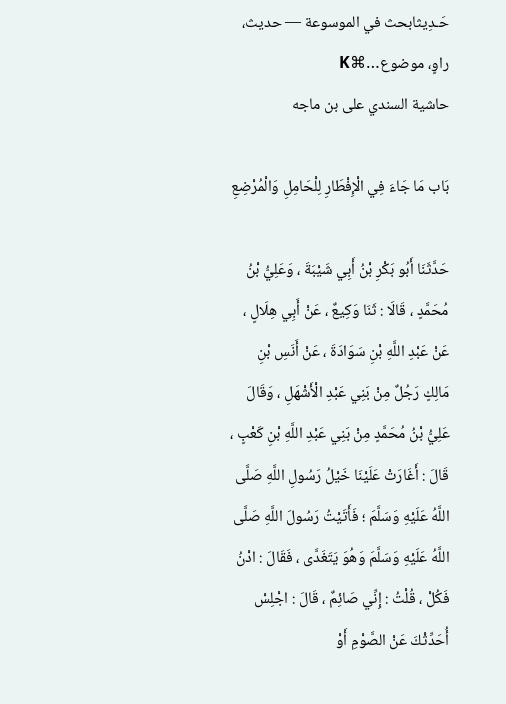حَـدِيثابحث في الموسوعة — حديث، راوٍ، موضوع…⌘K
حاشية السندي على بن ماجه

بَاب مَا جَاءَ فِي الْإِفْطَارِ لِلْحَامِلِ وَالْمُرْضِعِ

حَدَّثَنَا أَبُو بَكْرِ بْنُ أَبِي شَيْبَةَ ، وَعَلِيُّ بْنُ مُحَمَّدٍ ، قَالَا : ثَنَا وَكِيعٌ ، عَنْ أَبِي هِلَالٍ ، عَنْ عَبْدِ اللَّهِ بْنِ سَوَادَةَ ، عَنْ أَنَسِ بْنِ مَالِكٍ رَجُلٌ مِنْ بَنِي عَبْدِ الْأَشْهَلِ ، وَقَالَ عَلِيُّ بْنُ مُحَمَّدٍ مِنْ بَنِي عَبْدِ اللَّهِ بْنِ كَعْبٍ ، قَالَ : أَغَارَتْ عَلَيْنَا خَيْلُ رَسُولِ اللَّهِ صَلَّى اللَّهُ عَلَيْهِ وَسَلَّمَ ؛ فَأَتَيْتُ رَسُولَ اللَّهِ صَلَّى اللَّهُ عَلَيْهِ وَسَلَّمَ وَهُوَ يَتَغَدَّى ، فَقَالَ : ادْنُ فَكُلْ ، قُلْتُ : إِنِّي صَائِمٌ ، قَالَ : اجْلِسْ أُحَدِّثْكَ عَنْ الصَّوْمِ أَوْ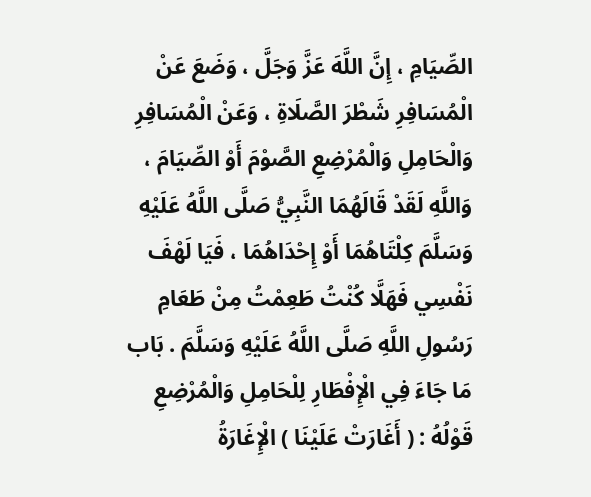الصِّيَامِ ، إِنَّ اللَّهَ عَزَّ وَجَلَّ ، وَضَعَ عَنْ الْمُسَافِرِ شَطْرَ الصَّلَاةِ ، وَعَنْ الْمُسَافِرِ وَالْحَامِلِ وَالْمُرْضِعِ الصَّوْمَ أَوْ الصِّيَامَ ، وَاللَّهِ لَقَدْ قَالَهُمَا النَّبِيُّ صَلَّى اللَّهُ عَلَيْهِ وَسَلَّمَ كِلْتَاهُمَا أَوْ إِحْدَاهُمَا ، فَيَا لَهْفَ نَفْسِي فَهَلَّا كُنْتُ طَعِمْتُ مِنْ طَعَامِ رَسُولِ اللَّهِ صَلَّى اللَّهُ عَلَيْهِ وَسَلَّمَ . بَاب مَا جَاءَ فِي الْإِفْطَارِ لِلْحَامِلِ وَالْمُرْضِعِ قَوْلُهُ : ( أَغَارَتْ عَلَيْنَا ) الْإِغَارَةُ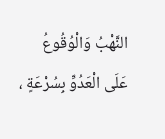النَّهْبُ وَالْوُقُوعُ عَلَى الْعَدُوِّ بِسُرْعَةٍ ،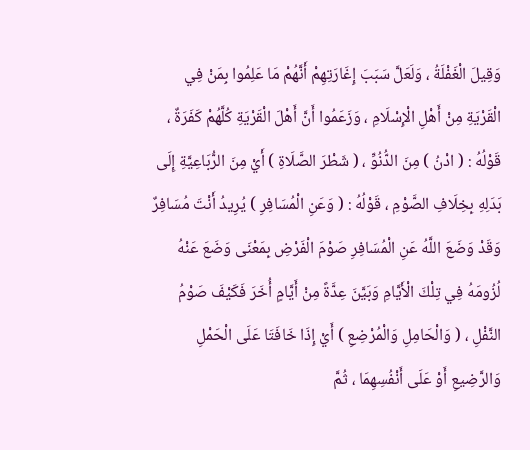وَقِيلَ الْغَفْلَةُ ، وَلَعَلَّ سَبَبَ إِغَارَتِهِمْ أَنَّهُمْ مَا عَلِمُوا بِمَنْ فِي الْقَرْيَةِ مِنْ أَهْلِ الْإِسْلَامِ ، وَزَعَمُوا أَنَّ أَهْلَ الْقَرْيَةِ كُلَّهُمْ كَفَرَةٌ ، قَوْلُهُ : ( ادْنُ ) مِنَ الدُّنُوِّ ، ( شَطْرَ الصَّلَاةِ ) أَيْ مِنَ الرُّبَاعِيَّةِ إِلَى بَدَلِهِ بِخِلَافِ الصَّوْمِ ، قَوْلُهُ : ( وَعَنِ الْمُسَافِرِ ) يُرِيدُ أَنْتَ مُسَافِرٌ وَقَدْ وَضَعَ اللَّهُ عَنِ الْمُسَافِرِ صَوْمَ الْفَرْضِ بِمَعْنَى وَضَعَ عَنْهُ لُزُومَهُ فِي تِلْكَ الْأَيَّامِ وَبَيَّنَ عِدَّةً مِنْ أَيَّامٍ أُخَرَ فَكَيْفَ صَوْمُ النَّفْلِ ، ( وَالْحَامِلِ وَالْمُرْضِعِ ) أَيْ إِذَا خَافَتَا عَلَى الْحَمْلِ وَالرَّضِيعِ أَوْ عَلَى أَنْفُسِهِمَا ، ثُمَّ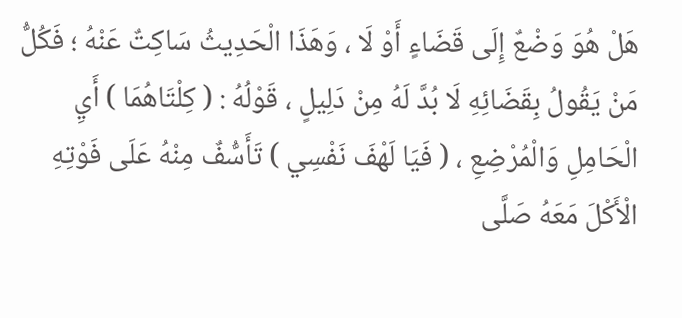هَلْ هُوَ وَضْعٌ إِلَى قَضَاءٍ أَوْ لَا ، وَهَذَا الْحَدِيثُ سَاكِتٌ عَنْهُ ؛ فَكُلُّ مَنْ يَقُولُ بِقَضَائِهِ لَا بُدَّ لَهُ مِنْ دَلِيلٍ ، قَوْلُهُ : ( كِلْتَاهُمَا ) أَيِ الْحَامِلِ وَالْمُرْضِعِ ، ( فَيَا لَهْفَ نَفْسِي ) تَأَسُّفٌ مِنْهُ عَلَى فَوْتِهِ الْأَكْلَ مَعَهُ صَلَّى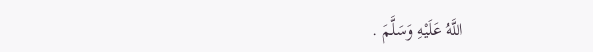اللَّهُ عَلَيْهِ وَسَلَّمَ .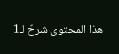هذا المحتوى شرحٌ لـ1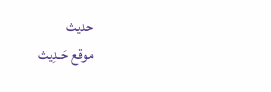حديث
موقع حَـدِيث